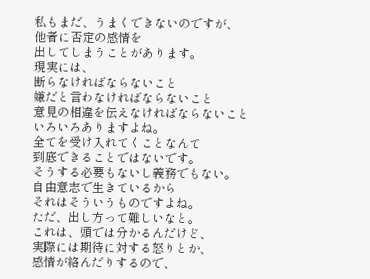私もまだ、うまくできないのですが、
他者に否定の感情を
出してしまうことがあります。
現実には、
断らなければならないこと
嫌だと言わなければならないこと
意見の相違を伝えなければならないこと
いろいろありますよね。
全てを受け入れてくことなんて
到底できることではないです。
そうする必要もないし義務でもない。
自由意志で生きているから
それはそういうものですよね。
ただ、出し方って難しいなと。
これは、頭では分かるんだけど、
実際には期待に対する怒りとか、
感情が絡んだりするので、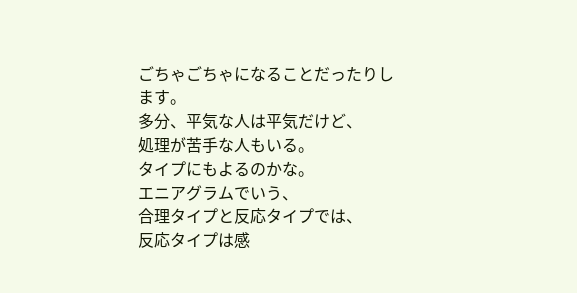ごちゃごちゃになることだったりします。
多分、平気な人は平気だけど、
処理が苦手な人もいる。
タイプにもよるのかな。
エニアグラムでいう、
合理タイプと反応タイプでは、
反応タイプは感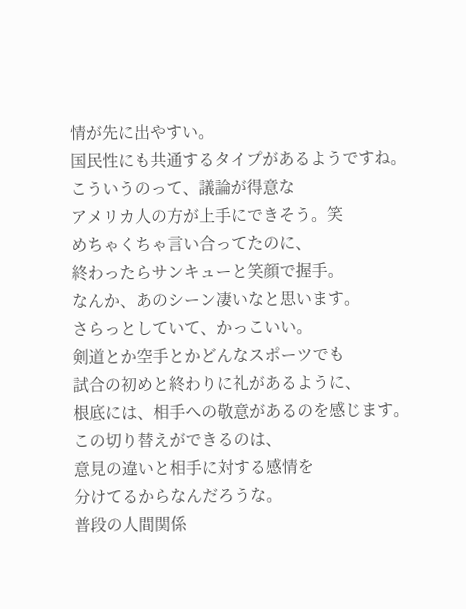情が先に出やすい。
国民性にも共通するタイプがあるようですね。
こういうのって、議論が得意な
アメリカ人の方が上手にできそう。笑
めちゃくちゃ言い合ってたのに、
終わったらサンキューと笑顔で握手。
なんか、あのシーン凄いなと思います。
さらっとしていて、かっこいい。
剣道とか空手とかどんなスポーツでも
試合の初めと終わりに礼があるように、
根底には、相手への敬意があるのを感じます。
この切り替えができるのは、
意見の違いと相手に対する感情を
分けてるからなんだろうな。
普段の人間関係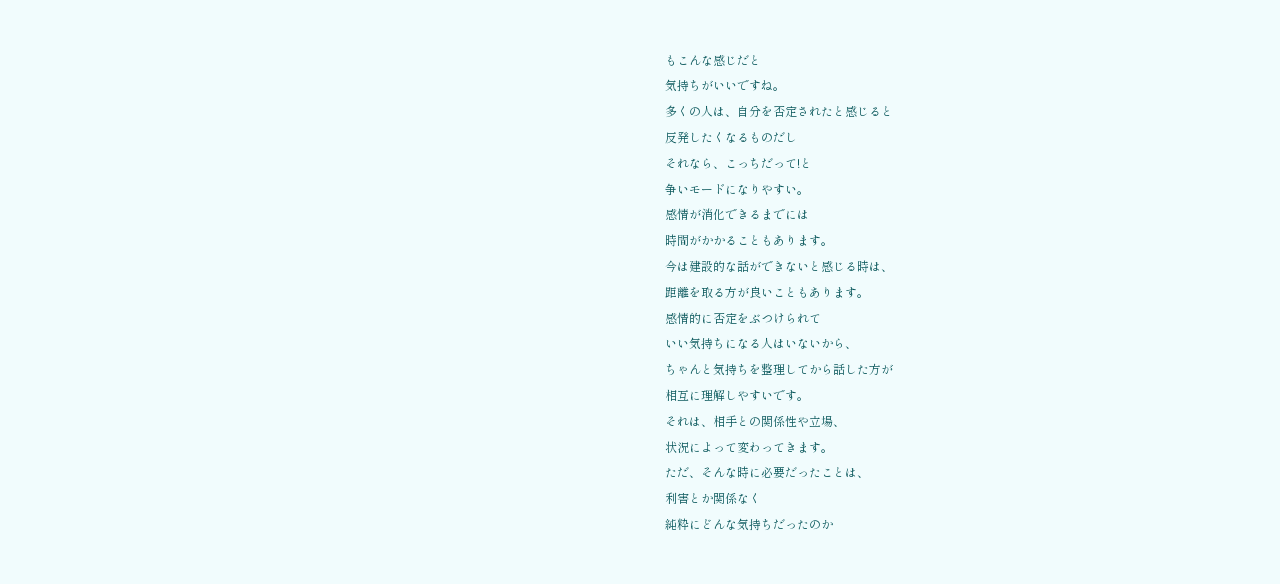もこんな感じだと
気持ちがいいですね。
多くの人は、自分を否定されたと感じると
反発したくなるものだし
それなら、こっちだって!と
争いモードになりやすい。
感情が消化できるまでには
時間がかかることもあります。
今は建設的な話ができないと感じる時は、
距離を取る方が良いこともあります。
感情的に否定をぶつけられて
いい気持ちになる人はいないから、
ちゃんと気持ちを整理してから話した方が
相互に理解しやすいです。
それは、相手との関係性や立場、
状況によって変わってきます。
ただ、そんな時に必要だったことは、
利害とか関係なく
純粋にどんな気持ちだったのか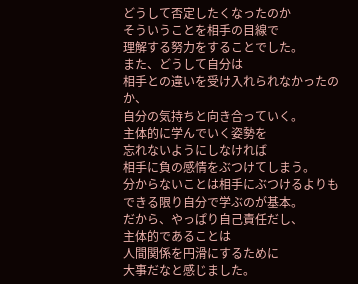どうして否定したくなったのか
そういうことを相手の目線で
理解する努力をすることでした。
また、どうして自分は
相手との違いを受け入れられなかったのか、
自分の気持ちと向き合っていく。
主体的に学んでいく姿勢を
忘れないようにしなければ
相手に負の感情をぶつけてしまう。
分からないことは相手にぶつけるよりも
できる限り自分で学ぶのが基本。
だから、やっぱり自己責任だし、
主体的であることは
人間関係を円滑にするために
大事だなと感じました。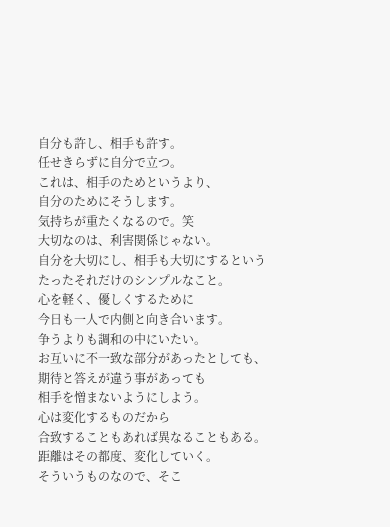自分も許し、相手も許す。
任せきらずに自分で立つ。
これは、相手のためというより、
自分のためにそうします。
気持ちが重たくなるので。笑
大切なのは、利害関係じゃない。
自分を大切にし、相手も大切にするという
たったそれだけのシンプルなこと。
心を軽く、優しくするために
今日も一人で内側と向き合います。
争うよりも調和の中にいたい。
お互いに不一致な部分があったとしても、
期待と答えが違う事があっても
相手を憎まないようにしよう。
心は変化するものだから
合致することもあれば異なることもある。
距離はその都度、変化していく。
そういうものなので、そこ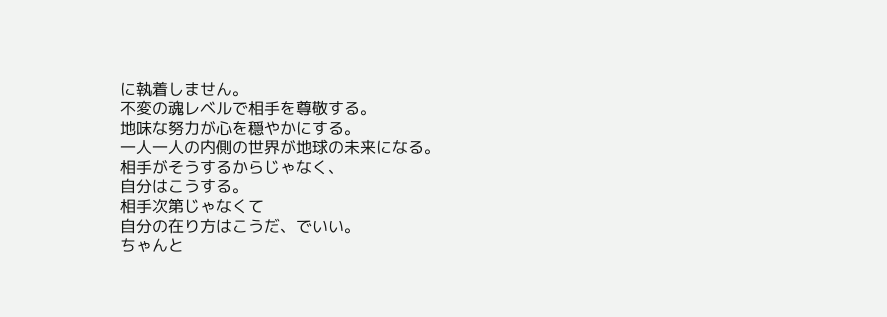に執着しません。
不変の魂レベルで相手を尊敬する。
地味な努力が心を穏やかにする。
一人一人の内側の世界が地球の未来になる。
相手がそうするからじゃなく、
自分はこうする。
相手次第じゃなくて
自分の在り方はこうだ、でいい。
ちゃんと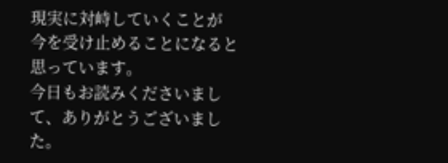現実に対峙していくことが
今を受け止めることになると思っています。
今日もお読みくださいまして、ありがとうございました。